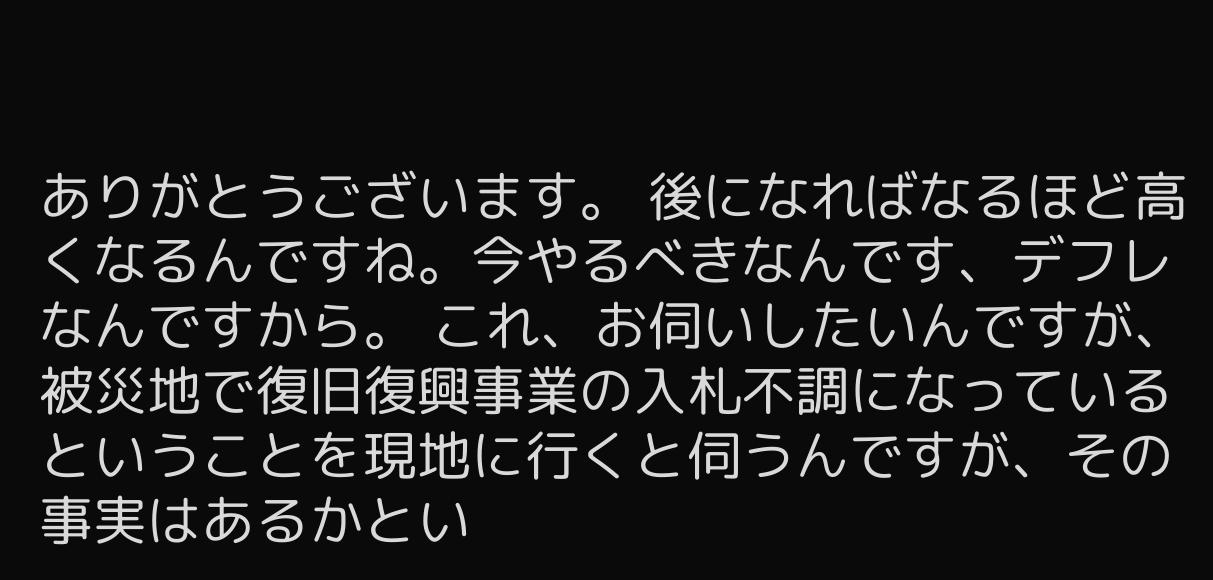ありがとうございます。 後になればなるほど高くなるんですね。今やるべきなんです、デフレなんですから。 これ、お伺いしたいんですが、被災地で復旧復興事業の入札不調になっているということを現地に行くと伺うんですが、その事実はあるかとい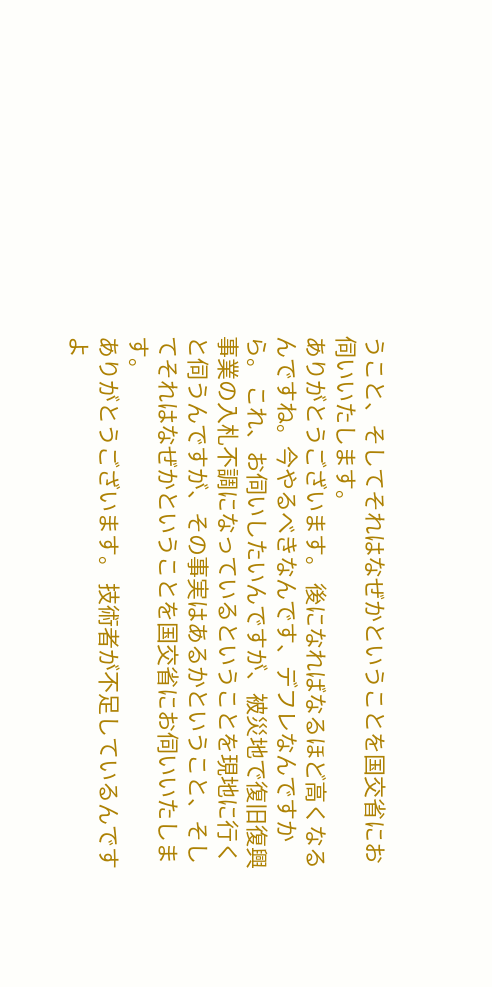うこと、そしてそれはなぜかということを国交省にお伺いいたします。
ありがとうございます。 後になればなるほど高くなるんですね。今やるべきなんです、デフレなんですから。 これ、お伺いしたいんですが、被災地で復旧復興事業の入札不調になっているということを現地に行くと伺うんですが、その事実はあるかということ、そしてそれはなぜかということを国交省にお伺いいたします。
ありがとうございます。 技術者が不足しているんですよ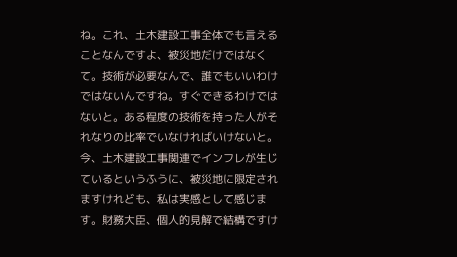ね。これ、土木建設工事全体でも言えることなんですよ、被災地だけではなくて。技術が必要なんで、誰でもいいわけではないんですね。すぐできるわけではないと。ある程度の技術を持った人がそれなりの比率でいなければいけないと。 今、土木建設工事関連でインフレが生じているというふうに、被災地に限定されますけれども、私は実感として感じます。財務大臣、個人的見解で結構ですけ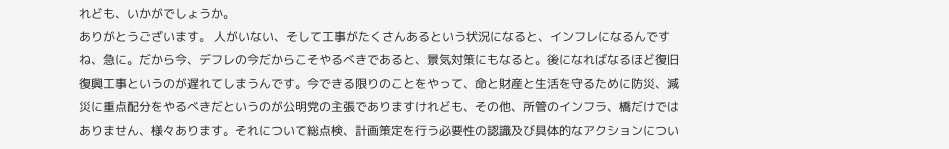れども、いかがでしょうか。
ありがとうございます。 人がいない、そして工事がたくさんあるという状況になると、インフレになるんですね、急に。だから今、デフレの今だからこそやるべきであると、景気対策にもなると。後になればなるほど復旧復興工事というのが遅れてしまうんです。今できる限りのことをやって、命と財産と生活を守るために防災、減災に重点配分をやるべきだというのが公明党の主張でありますけれども、その他、所管のインフラ、橋だけではありません、様々あります。それについて総点検、計画策定を行う必要性の認識及び具体的なアクションについ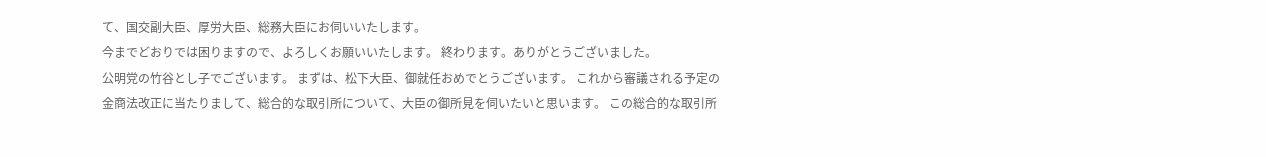て、国交副大臣、厚労大臣、総務大臣にお伺いいたします。
今までどおりでは困りますので、よろしくお願いいたします。 終わります。ありがとうございました。
公明党の竹谷とし子でございます。 まずは、松下大臣、御就任おめでとうございます。 これから審議される予定の金商法改正に当たりまして、総合的な取引所について、大臣の御所見を伺いたいと思います。 この総合的な取引所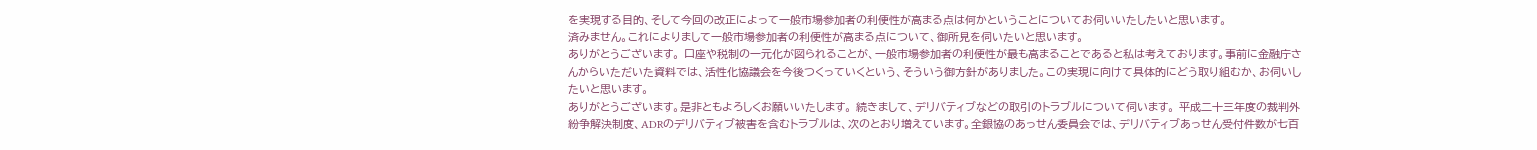を実現する目的、そして今回の改正によって一般市場参加者の利便性が高まる点は何かということについてお伺いいたしたいと思います。
済みません。これによりまして一般市場参加者の利便性が高まる点について、御所見を伺いたいと思います。
ありがとうございます。 口座や税制の一元化が図られることが、一般市場参加者の利便性が最も高まることであると私は考えております。事前に金融庁さんからいただいた資料では、活性化協議会を今後つくっていくという、そういう御方針がありました。この実現に向けて具体的にどう取り組むか、お伺いしたいと思います。
ありがとうございます。是非ともよろしくお願いいたします。 続きまして、デリバティブなどの取引のトラブルについて伺います。 平成二十三年度の裁判外紛争解決制度、ADRのデリバティブ被害を含むトラブルは、次のとおり増えています。全銀協のあっせん委員会では、デリバティブあっせん受付件数が七百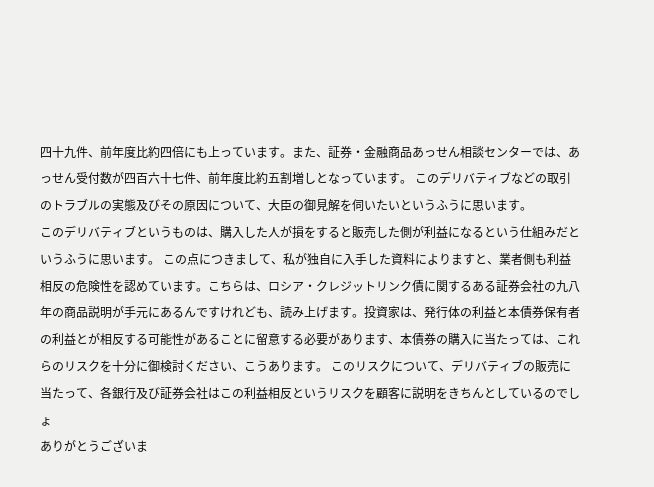四十九件、前年度比約四倍にも上っています。また、証券・金融商品あっせん相談センターでは、あっせん受付数が四百六十七件、前年度比約五割増しとなっています。 このデリバティブなどの取引のトラブルの実態及びその原因について、大臣の御見解を伺いたいというふうに思います。
このデリバティブというものは、購入した人が損をすると販売した側が利益になるという仕組みだというふうに思います。 この点につきまして、私が独自に入手した資料によりますと、業者側も利益相反の危険性を認めています。こちらは、ロシア・クレジットリンク債に関するある証券会社の九八年の商品説明が手元にあるんですけれども、読み上げます。投資家は、発行体の利益と本債券保有者の利益とが相反する可能性があることに留意する必要があります、本債券の購入に当たっては、これらのリスクを十分に御検討ください、こうあります。 このリスクについて、デリバティブの販売に当たって、各銀行及び証券会社はこの利益相反というリスクを顧客に説明をきちんとしているのでしょ
ありがとうございま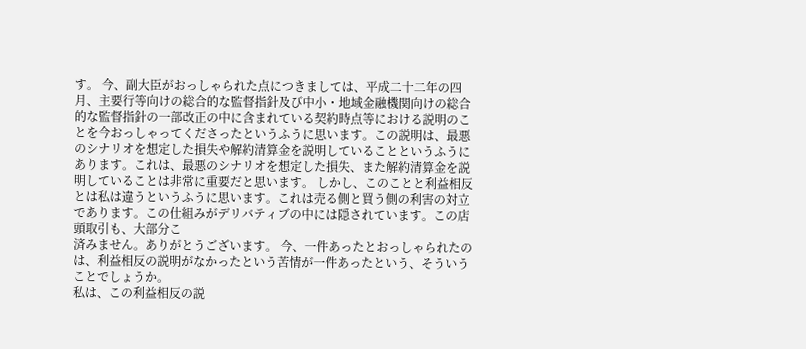す。 今、副大臣がおっしゃられた点につきましては、平成二十二年の四月、主要行等向けの総合的な監督指針及び中小・地域金融機関向けの総合的な監督指針の一部改正の中に含まれている契約時点等における説明のことを今おっしゃってくださったというふうに思います。この説明は、最悪のシナリオを想定した損失や解約清算金を説明していることというふうにあります。これは、最悪のシナリオを想定した損失、また解約清算金を説明していることは非常に重要だと思います。 しかし、このことと利益相反とは私は違うというふうに思います。これは売る側と買う側の利害の対立であります。この仕組みがデリバティブの中には隠されています。この店頭取引も、大部分こ
済みません。ありがとうございます。 今、一件あったとおっしゃられたのは、利益相反の説明がなかったという苦情が一件あったという、そういうことでしょうか。
私は、この利益相反の説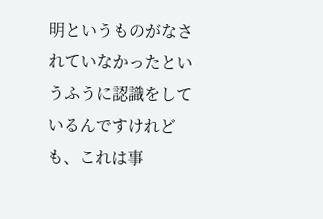明というものがなされていなかったというふうに認識をしているんですけれども、これは事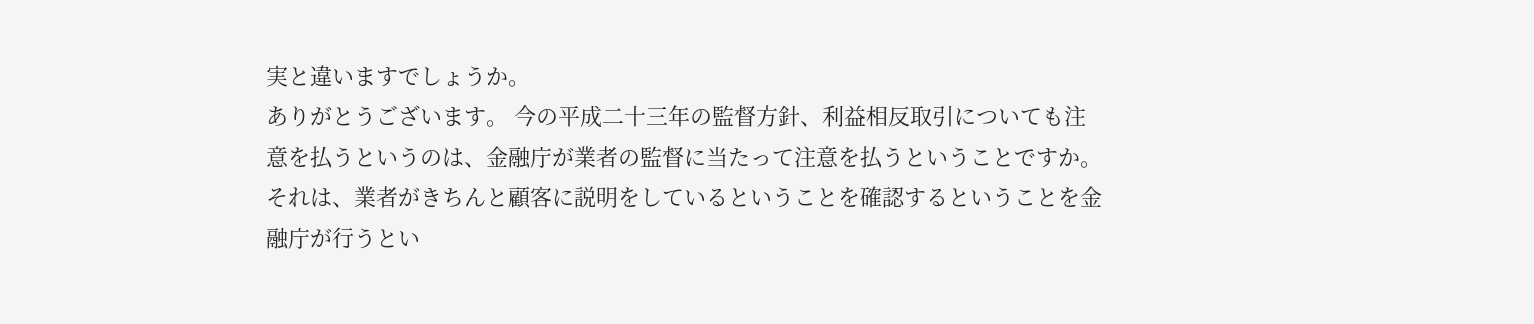実と違いますでしょうか。
ありがとうございます。 今の平成二十三年の監督方針、利益相反取引についても注意を払うというのは、金融庁が業者の監督に当たって注意を払うということですか。それは、業者がきちんと顧客に説明をしているということを確認するということを金融庁が行うとい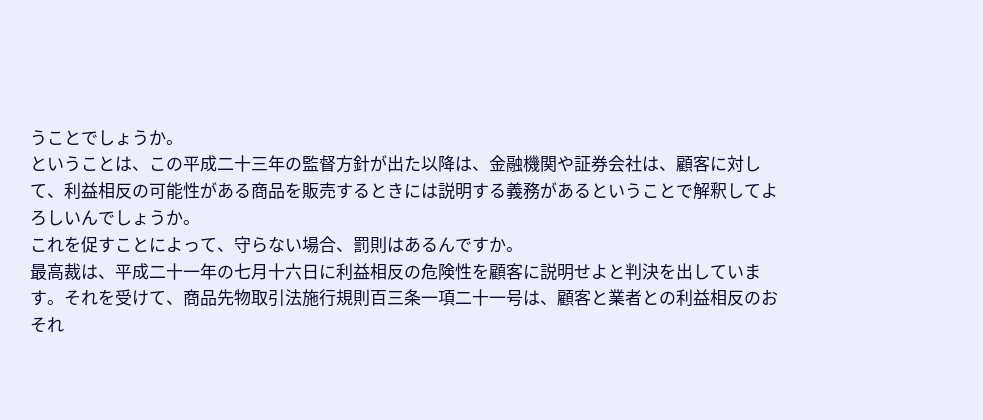うことでしょうか。
ということは、この平成二十三年の監督方針が出た以降は、金融機関や証券会社は、顧客に対して、利益相反の可能性がある商品を販売するときには説明する義務があるということで解釈してよろしいんでしょうか。
これを促すことによって、守らない場合、罰則はあるんですか。
最高裁は、平成二十一年の七月十六日に利益相反の危険性を顧客に説明せよと判決を出しています。それを受けて、商品先物取引法施行規則百三条一項二十一号は、顧客と業者との利益相反のおそれ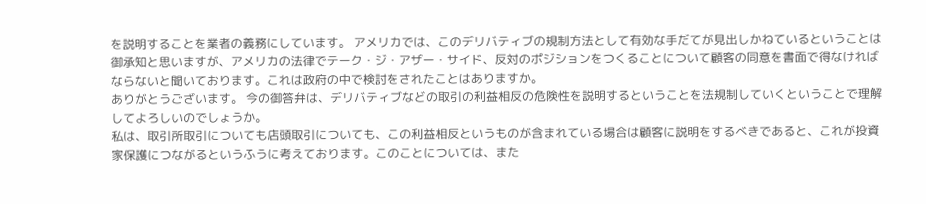を説明することを業者の義務にしています。 アメリカでは、このデリバティブの規制方法として有効な手だてが見出しかねているということは御承知と思いますが、アメリカの法律でテーク・ジ・アザー・サイド、反対のポジションをつくることについて顧客の同意を書面で得なければならないと聞いております。これは政府の中で検討をされたことはありますか。
ありがとうございます。 今の御答弁は、デリバティブなどの取引の利益相反の危険性を説明するということを法規制していくということで理解してよろしいのでしょうか。
私は、取引所取引についても店頭取引についても、この利益相反というものが含まれている場合は顧客に説明をするべきであると、これが投資家保護につながるというふうに考えております。このことについては、また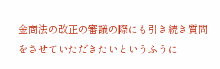金商法の改正の審議の際にも引き続き質問をさせていただきたいというふうに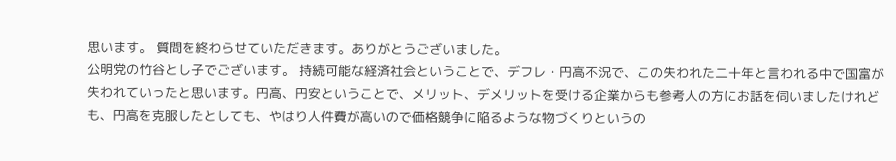思います。 質問を終わらせていただきます。ありがとうございました。
公明党の竹谷とし子でございます。 持続可能な経済社会ということで、デフレ・円高不況で、この失われた二十年と言われる中で国富が失われていったと思います。円高、円安ということで、メリット、デメリットを受ける企業からも参考人の方にお話を伺いましたけれども、円高を克服したとしても、やはり人件費が高いので価格競争に陥るような物づくりというの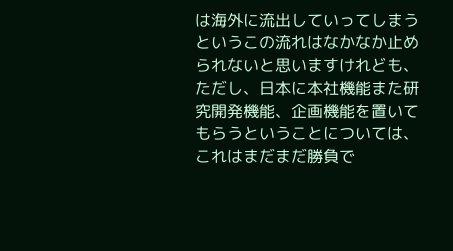は海外に流出していってしまうというこの流れはなかなか止められないと思いますけれども、ただし、日本に本社機能また研究開発機能、企画機能を置いてもらうということについては、これはまだまだ勝負で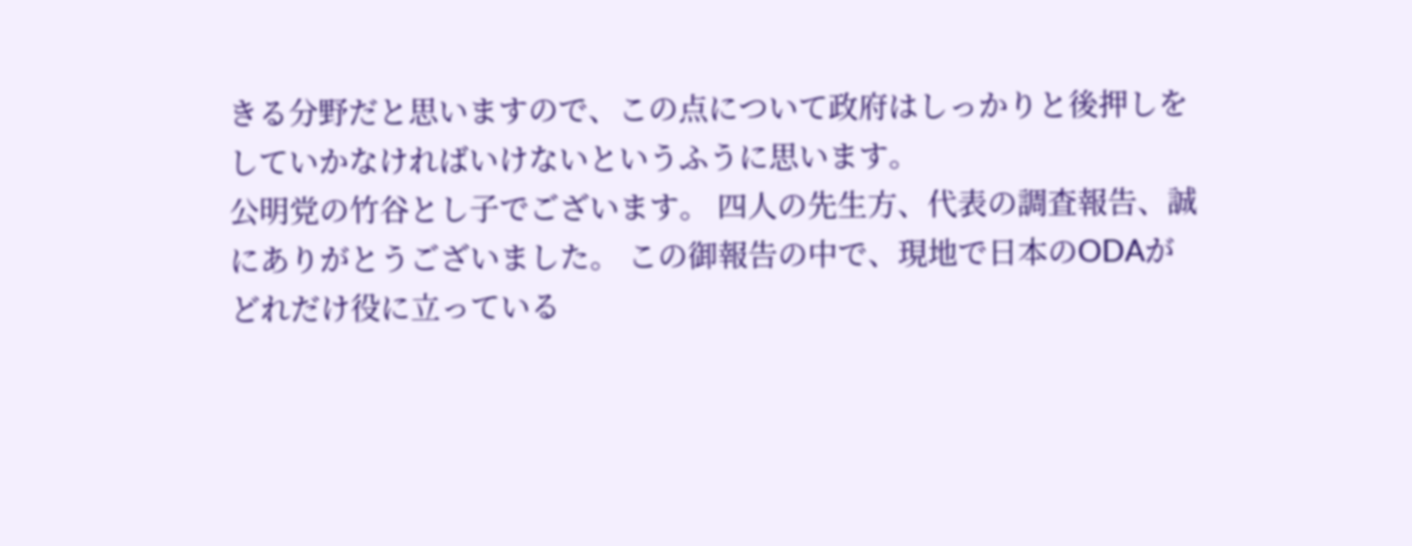きる分野だと思いますので、この点について政府はしっかりと後押しをしていかなければいけないというふうに思います。
公明党の竹谷とし子でございます。 四人の先生方、代表の調査報告、誠にありがとうございました。 この御報告の中で、現地で日本のODAがどれだけ役に立っている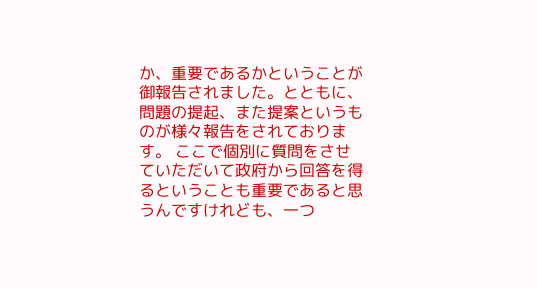か、重要であるかということが御報告されました。とともに、問題の提起、また提案というものが様々報告をされております。 ここで個別に質問をさせていただいて政府から回答を得るということも重要であると思うんですけれども、一つ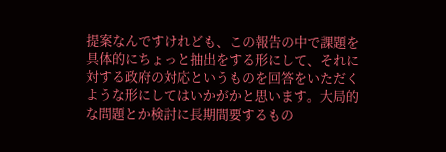提案なんですけれども、この報告の中で課題を具体的にちょっと抽出をする形にして、それに対する政府の対応というものを回答をいただくような形にしてはいかがかと思います。大局的な問題とか検討に長期間要するもの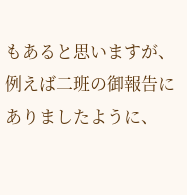もあると思いますが、例えば二班の御報告にありましたように、